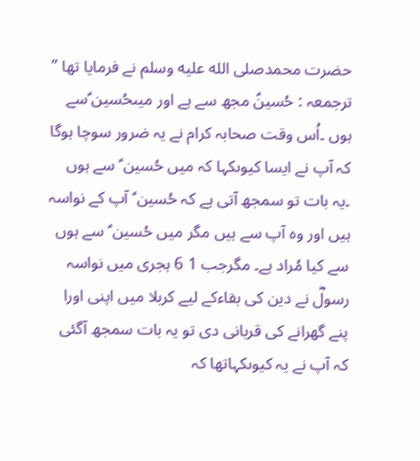حضرت محمدصلى الله عليه وسلم نے فرمایا تھا ” ترجمعہ : حُسینؑ مجھ سے ہے اور میںحُسین ؑسے ہوں ۔اُس وقت صحابہ کرام نے یہ ضرور سوچا ہوگا کہ آپ نے ایسا کیوںکہا کہ میں حُسین ؑ سے ہوں ۔یہ بات تو سمجھ آتی ہے کہ حُسین ؑ آپ کے نواسہ ہیں اور وہ آپ سے ہیں مگر میں حُسین ؑ سے ہوں سے کیا مُراد ہے۔ مگرجب 1 6 ہجری میں نواسہ رسولؓ نے دین کی بقاءکے لیے کربلا میں اپنی اورا پنے گھرانے کی قربانی دی تو یہ بات سمجھ آگئی کہ آپ نے یہ کیوںکہاتھا کہ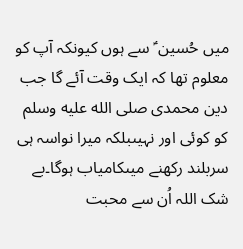میں حُسین ؑ سے ہوں کیونکہ آپ کو معلوم تھا کہ ایک وقت آئے گا جب دین محمدی صلى الله عليه وسلم کو کوئی اور نہیںبلکہ میرا نواسہ ہی سربلند رکھنے میںکامیاب ہوگا۔بے شک اللہ اُن سے محبت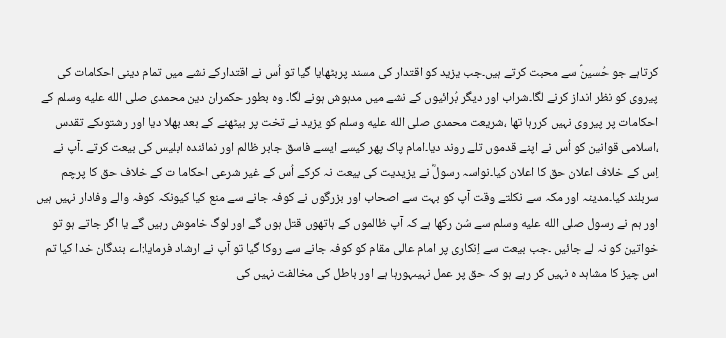کرتاہے جو حُسینؑ سے محبت کرتے ہیں۔جب یزید کو اقتدار کی مسند پربٹھایا گیا تو اُس نے اقتدارکے نشے میں تمام دینی احکامات کی پیروی کو نظر انداز کرنے لگا۔شراب اور دیگر بُرائیوں کے نشے میں مدہوش ہونے لگا۔ وہ بطور حکمران دین محمدی صلى الله عليه وسلم کے احکامات پر پیروی نہیں کررہا تھا ،شریعت محمدی صلى الله عليه وسلم کو یزید نے تخت پر بیٹھنے کے بعد بھلا دیا اور رشتوںکے تقدس ،اسلامی قوانین کو اُس نے اپنے قدموں تلے روند دیا۔امام پاک پھر کیسے ایسے فاسق جابر ظالم اور نمائندہ ابلیس کی بیعت کرتے ۔آپ نے اِس کے خلاف اعلان حق کا اعلان کیا۔نواسہ رسولؓ نے یزیدیت کی بیعت نہ کرکے اُس کے غیر شرعی احکاما ت کے خلاف حق کا پرچم سربلند کیا۔مدینہ اور مکہ سے نکلتے وقت آپ کو بہت سے اصحاب اور بزرگوں نے کوفہ جانے سے منع کیا کیونکہ کوفہ والے وفادار نہیں ہیں اور ہم نے رسول صلى الله عليه وسلم سے سُن رکھا ہے کہ آپ ظالموں کے ہاتھوں قتل ہوں گے اور لوگ خاموش رہیں گے یا اگر جاتے ہو تو خواتین کو نہ لے جائیں ۔جب بیعت سے اِنکاری پر امام عالی مقام کو کوفہ جانے سے روکا گیا تو آپ نے ارشاد فرمایا:اے بندگان خدا کیا تم اس چیز کا مشاہد ہ نہیں کر رہے ہو کہ حق پر عمل نہیںہورہا ہے اور باطل کی مخالفت نہیں کی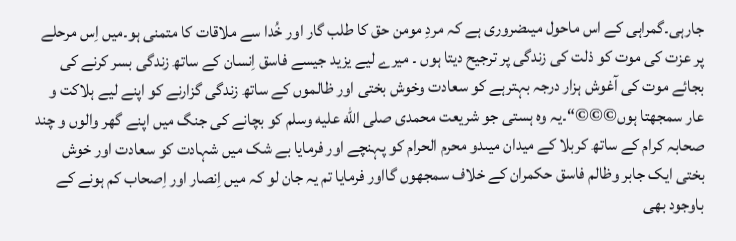جارہی۔گمراہی کے اس ماحول میںضروری ہے کہ مردِ مومن حق کا طلب گار اور خُدا سے ملاقات کا متمنی ہو۔میں اِس مرحلے پر عزت کی موت کو ذلت کی زندگی پر ترجیح دیتا ہوں ۔ میرے لیے یزید جیسے فاسق اِنسان کے ساتھ زندگی بسر کرنے کی بجائے موت کی آغوش ہزار درجہ بہترہے کو سعادت وخوش بختی اور ظالموں کے ساتھ زندگی گزارنے کو اپنے لیے ہلاکت و عار سمجھتا ہوں©©©“۔یہ وہ ہستی جو شریعت محمدی صلى الله عليه وسلم کو بچانے کی جنگ میں اپنے گھر والوں و چند صحابہ کرام کے ساتھ کربلا کے میدان میںدو محرم الحرام کو پہنچے اور فرمایا بے شک میں شہادت کو سعادت اور خوش بختی ایک جابر وظالم فاسق حکمران کے خلاف سمجھوں گااور فرمایا تم یہ جان لو کہ میں اِنصار اور اِصحاب کم ہونے کے باوجود بھی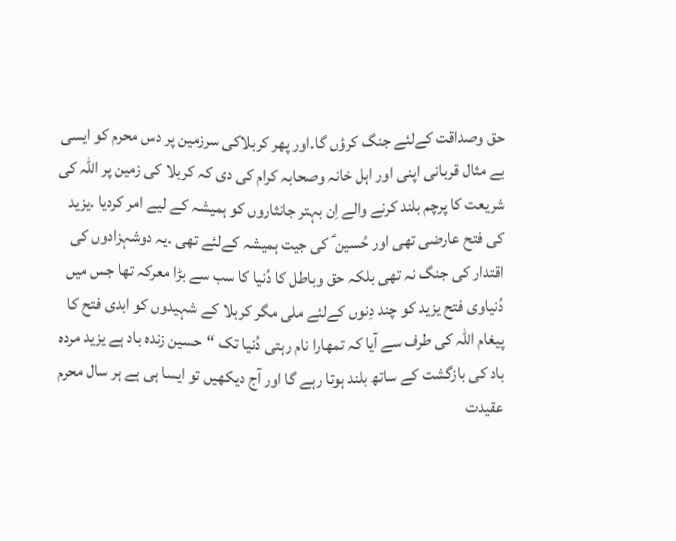حق وصداقت کےلئے جنگ کرؤں گا۔اور پھر کربلاکی سرزمین پر دس محرم کو ایسی بے مثال قربانی اپنی اور اہل خانہ وصحابہ کرام کی دی کہ کربلا کی زمین پر اللہ کی شریعت کا پرچم بلند کرنے والے اِن بہتر جانثاروں کو ہمیشہ کے لیے امر کردیا ۔یزید کی فتح عارضی تھی اور حُسین ؑ کی جیت ہمیشہ کےلئے تھی ۔یہ دوشہزادوں کی اقتدار کی جنگ نہ تھی بلکہ حق وباطل کا دُنیا کا سب سے بڑا معرکہ تھا جس میں دُنیاوی فتح یزید کو چند دِنوں کےلئے ملی مگر کربلا کے شہیدوں کو ابدی فتح کا پیغام اللہ کی طرف سے آیا کہ تمھارا نام رہتی دُنیا تک “حسین زندہ باد ہے یزید مردہ باد کی بازگشت کے ساتھ بلند ہوتا رہے گا اور آج دیکھیں تو ایسا ہی ہے ہر سال محرم عقیدت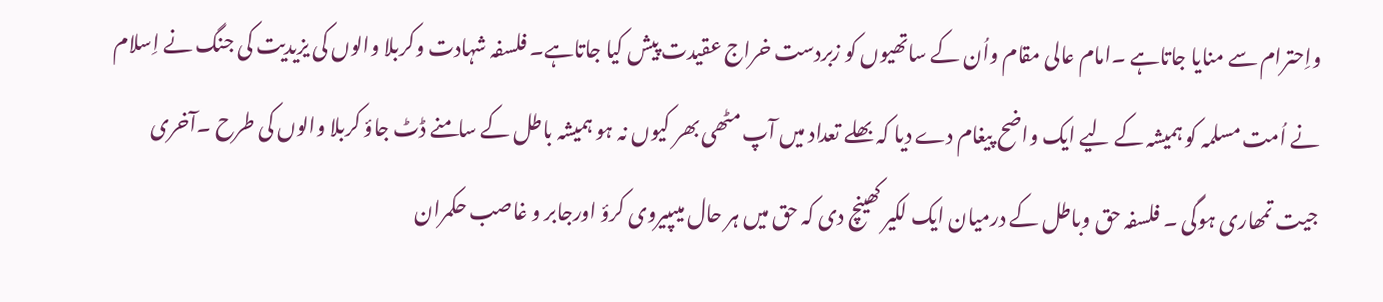واِحترام سے منایا جاتاہے ۔امام عالی مقام واُن کے ساتھیوں کو زبردست خراج عقیدت پیش کیا جاتاہے۔ فلسفہ شہادت وکربلا والوں کی یزیدیت کی جنگ نے اِسلام نے اُمت مسلمہ کو ہمیشہ کے لیے ایک واضح پیغام دے دیا کہ بھلے تعداد میں آپ مٹھی بھر کیوں نہ ہو ہمیشہ باطل کے سامنے ڈٹ جاؤ کربلا والوں کی طرح ۔آخری جیت تمھاری ہوگی ۔ فلسفہ حق وباطل کے درمیان ایک لکیر کھینچ دی کہ حق میں ہر حال میںپیروی کرؤ اورجابر و غاصب حکمران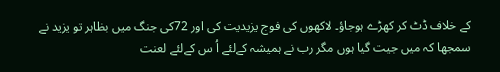کے خلاف ڈٹ کر کھڑے ہوجاؤ۔ لاکھوں کی فوج یزیدیت کی اور 72کی جنگ میں بظاہر تو یزید نے سمجھا کہ میں جیت گیا ہوں مگر رب نے ہمیشہ کےلئے اُ س کےلئے لعنت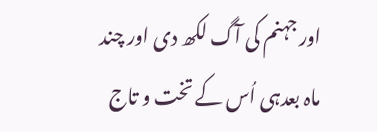اور جہنم کی آگ لکھ دی اور چند ماہ بعدہی اُس کے تخت و تاج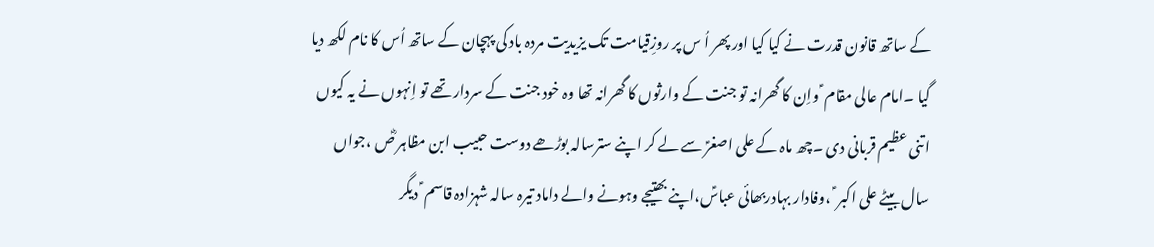کے ساتھ قانون قدرت نے کیا کیا اور پھر اُ س پر روزِقیامت تک یزیدیت مردہ باد کی پہچان کے ساتھ اُس کا نام لکھ دیا گیا ۔امام عالی مقام ؑ واِن کا گھرانہ تو جنت کے وارثوں کا گھرانہ تھا وہ خود جنت کے سردار تھے تو اِنہوں نے یہ کیوں اتنی عظیم قربانی دی ۔چھ ماہ کے علی اصغرؑ سے لے کر اپنے سترسالہ بوڑھے دوست حبیب ابن مظاہر ؓص ،جواں سال بیٹے علی اکبر ؑ ،وفادار بہادربھائی عباسؑ،اپنے بھتیجے وہونے والے داماد تیرہ سالہ شہزادہ قاسم ؑ دیگر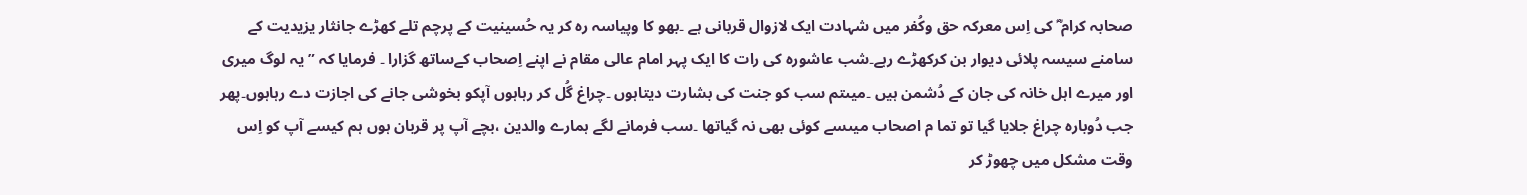صحابہ کرام ؓ کی اِس معرکہ حق وکُفر میں شہادت ایک لازوال قربانی ہے ۔بھو کا وپیاسہ رہ کر یہ حُسینیت کے پرچم تلے کھڑے جانثار یزیدیت کے سامنے سیسہ پلائی دیوار بن کرکھڑے رہے۔شب عاشورہ کی رات کا ایک پہر امام عالی مقام نے اپنے اِصحاب کےساتھ گزارا ۔ فرمایا کہ ”یہ لوگ میری اور میرے اہل خانہ کی جان کے دُشمن ہیں ۔میںتم سب کو جنت کی بشارت دیتاہوں ۔چراغ گُل کر رہاہوں آپکو بخوشی جانے کی اجازت دے رہاہوں۔پھر جب دُوبارہ چراغ جلایا گیا تو تما م اصحاب میںسے کوئی بھی نہ گیاتھا ۔سب فرمانے لگے ہمارے والدین ،بچے آپ پر قربان ہوں ہم کیسے آپ کو اِس وقت مشکل میں چھوڑ کر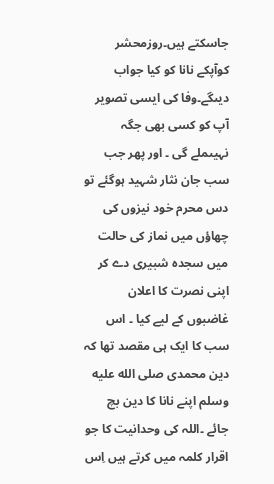جاسکتے ہیں۔روزمحشر کوآپکے نانا کو کیا جواب دیںگے۔وفا کی ایسی تصویر آپ کو کسی بھی جگہ نہیںملے گی ۔ اور پھر جب سب جان نثار شہید ہوگئے تو دس محرم خود نیزوں کی چھاؤں میں نماز کی حالت میں سجدہ شبیری دے کر اپنی نصرت کا اعلان غاضبوں کے لیے کیا ۔ اس سب کا ایک ہی مقصد تھا کہ دین محمدی صلى الله عليه وسلم اپنے نانا کا دین بچ جائے ۔اللہ کی وحدانیت کا جو اقرار کلمہ میں کرتے ہیں اِس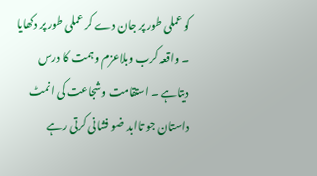کو عملی طور پر جان دے کر عملی طور پر دکھایا ۔ واقعہ کرب وبلاعزم وہمت کا درس دیتاہے ۔ استقامت وشجاعت کی انمٹ داستان جو تاابد ضو فشانی کرتی رہے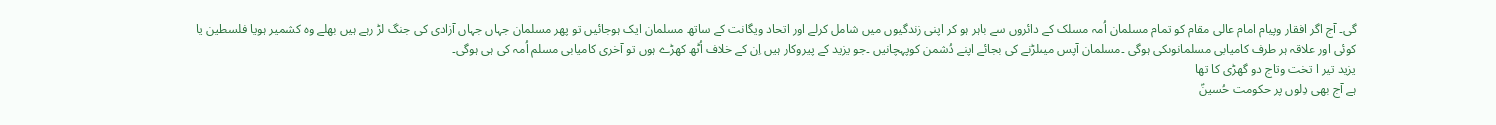گی۔ آج اگر افقار وپیام امام عالی مقام کو تمام مسلمان اُمہ مسلک کے دائروں سے باہر ہو کر اپنی زندگیوں میں شامل کرلے اور اتحاد ویگانت کے ساتھ مسلمان ایک ہوجائیں تو پھر مسلمان جہاں جہاں آزادی کی جنگ لڑ رہے ہیں بھلے وہ کشمیر ہویا فلسطین یا کوئی اور علاقہ ہر طرف کامیابی مسلمانوںکی ہوگی ۔مسلمان آپس میںلڑنے کی بجائے اپنے دُشمن کوپہچانیں ۔جو یزید کے پیروکار ہیں اِن کے خلاف اُٹھ کھڑے ہوں تو آخری کامیابی مسلم اُمہ کی ہی ہوگی۔
یزید تیر ا تخت وتاج دو گھڑی کا تھا
ہے آج بھی دِلوں پر حکومت حُسینؑ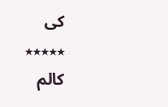کی
٭٭٭٭٭
کالم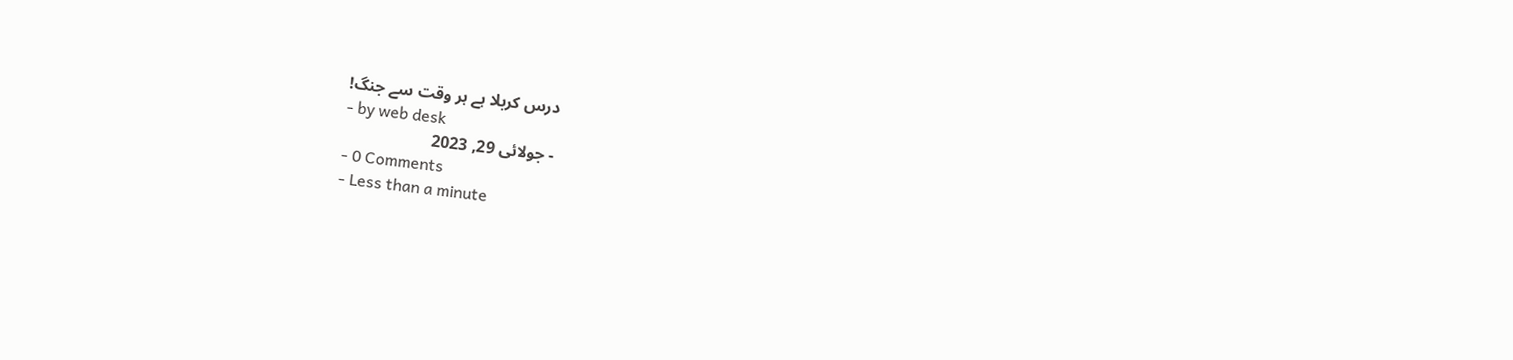درس کربلا ہے ہر وقت سے جنگ!
- by web desk
- جولائی 29, 2023
- 0 Comments
- Less than a minute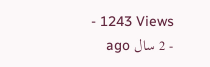- 1243 Views
- 2 سال ago